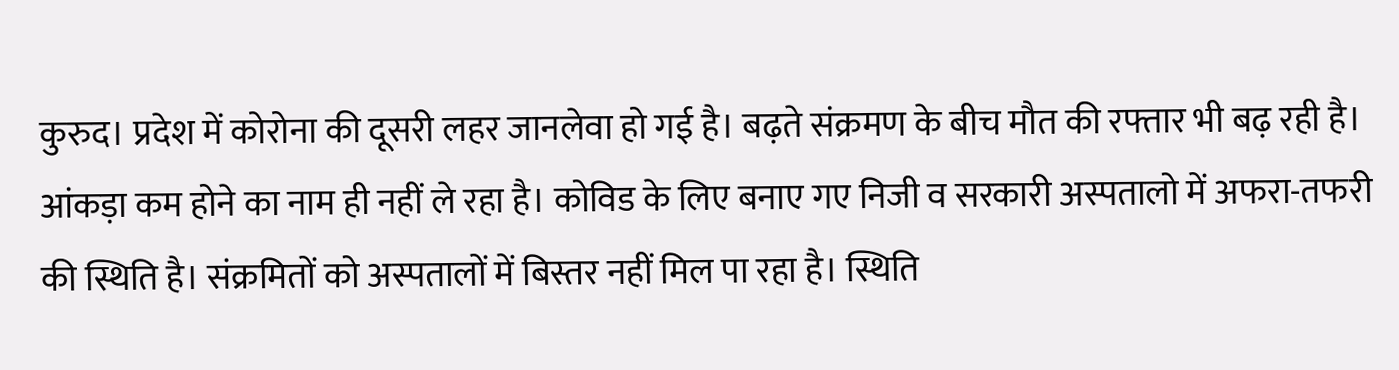कुरुद। प्रदेश में कोरोना की दूसरी लहर जानलेवा हो गई है। बढ़ते संक्रमण के बीच मौत की रफ्तार भी बढ़ रही है। आंकड़ा कम होने का नाम ही नहीं ले रहा है। कोविड के लिए बनाए गए निजी व सरकारी अस्पतालो में अफरा-तफरी की स्थिति है। संक्रमितों को अस्पतालों में बिस्तर नहीं मिल पा रहा है। स्थिति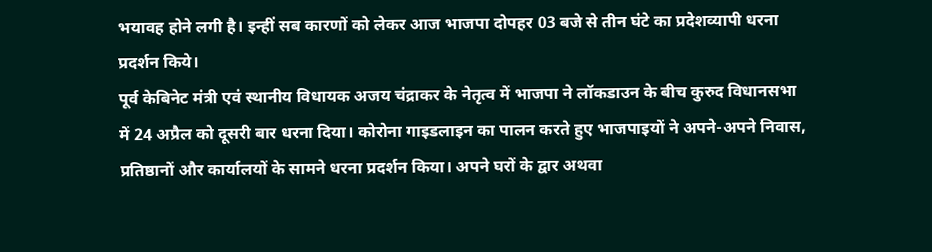भयावह होने लगी है। इन्हीं सब कारणों को लेकर आज भाजपा दोपहर 03 बजे से तीन घंटे का प्रदेशव्यापी धरना प्रदर्शन किये।
पूर्व केबिनेट मंत्री एवं स्थानीय विधायक अजय चंद्राकर के नेतृत्व में भाजपा ने लॉकडाउन के बीच कुरुद विधानसभा में 24 अप्रैल को दूसरी बार धरना दिया। कोरोना गाइडलाइन का पालन करते हुए भाजपाइयों ने अपने-अपने निवास, प्रतिष्ठानों और कार्यालयों के सामने धरना प्रदर्शन किया। अपने घरों के द्वार अथवा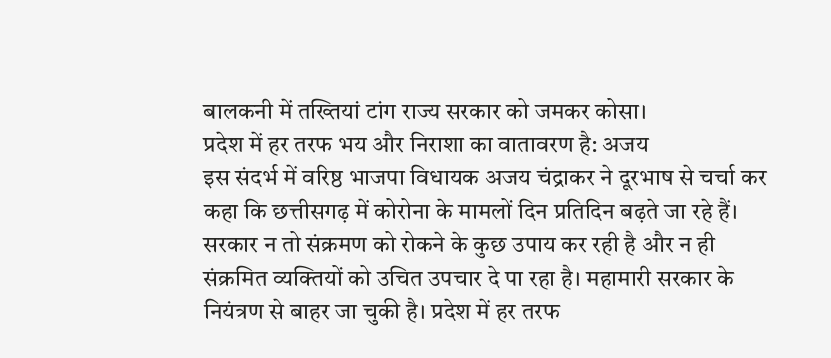बालकनी में तख्तियां टांग राज्य सरकार को जमकर कोसा।
प्रदेश में हर तरफ भय और निराशा का वातावरण है: अजय
इस संदर्भ में वरिष्ठ भाजपा विधायक अजय चंद्राकर ने दूरभाष से चर्चा कर कहा कि छत्तीसगढ़ में कोरोना के मामलों दिन प्रतिदिन बढ़ते जा रहे हैं। सरकार न तो संक्रमण को रोकने के कुछ उपाय कर रही है और न ही संक्रमित व्यक्तियों को उचित उपचार दे पा रहा है। महामारी सरकार के नियंत्रण से बाहर जा चुकी है। प्रदेश में हर तरफ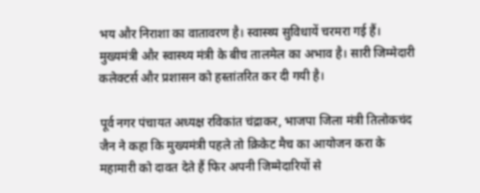भय और निराशा का वातावरण है। स्वास्थ्य सुविधायें चरमरा गई हैं। मुख्यमंत्री और स्वास्थ्य मंत्री के बीच तालमेल का अभाव है। सारी जिम्मेदारी कलेक्टर्स और प्रशासन को हस्तांतरित कर दी गयी है।

पूर्व नगर पंचायत अध्यक्ष रविकांत चंद्राकर, भाजपा जिला मंत्री तिलोकचंद जैन ने कहा कि मुख्यमंत्री पहले तो क्रिकेट मैच का आयोजन करा के महामारी को दावत देते हैं फिर अपनी जिम्मेदारियों से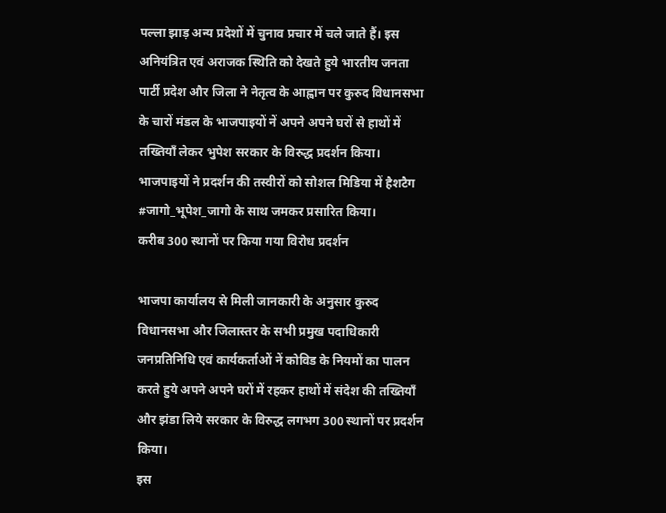पल्ला झाड़ अन्य प्रदेशों में चुनाव प्रचार में चले जाते हैं। इस अनियंत्रित एवं अराजक स्थिति को देखते हुये भारतीय जनता पार्टी प्रदेश और जिला ने नेतृत्व के आह्वान पर कुरुद विधानसभा के चारों मंडल के भाजपाइयों नें अपने अपने घरों से हाथों में तख्तियाँ लेकर भुपेश सरकार के विरुद्ध प्रदर्शन किया। भाजपाइयों ने प्रदर्शन की तस्वीरों को सोशल मिडिया में हैशटैग #जागो_भूपेश_जागो के साथ जमकर प्रसारित किया।
करीब 300 स्थानों पर किया गया विरोध प्रदर्शन

भाजपा कार्यालय से मिली जानकारी के अनुसार कुरुद विधानसभा और जिलास्तर के सभी प्रमुख पदाधिकारी जनप्रतिनिधि एवं कार्यकर्ताओं नें कोविड के नियमों का पालन करते हुये अपने अपने घरों में रहकर हाथों में संदेश की तख्तियाँ और झंडा लिये सरकार के विरुद्ध लगभग 300 स्थानों पर प्रदर्शन किया।
इस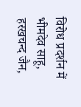विरोध प्रदर्शन में भीमदेव साहू, हरखचन्द जैन,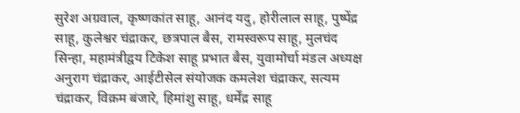सुरेश अग्रवाल, कृष्णकांत साहू, आनंद यदु, होरीलाल साहू, पुष्पेंद्र साहू, कुलेश्वर चंद्राकर, छत्रपाल बैस, रामस्वरूप साहू, मुलचंद सिन्हा, महामंत्रीद्वय टिकेश साहू प्रभात बैस, युवामोर्चा मंडल अध्यक्ष अनुराग चंद्राकर, आईटीसेल संयोजक कमलेश चंद्राकर, सत्यम चंद्राकर, विक्रम बंजारे, हिमांशु साहू, धर्मेंद्र साहू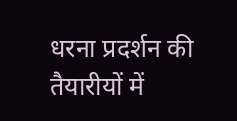धरना प्रदर्शन की तैयारीयों में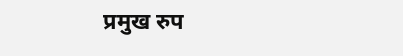प्रमुख रुप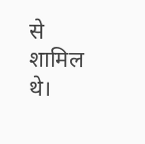से शामिल थे।